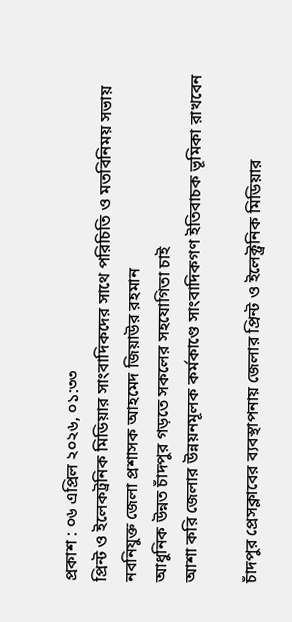প্রকাশ : ০৬ এপ্রিল ২০২৬, ০১:৩৩
প্রিন্ট ও ইলেকট্রনিক মিডিয়ার সাংবাদিকদের সাথে পরিচিতি ও মতবিনিময় সভায় নবনিযুক্ত জেলা প্রশাসক আহমেদ জিয়াউর রহমান
আধুনিক উন্নত চাঁদপুর গড়তে সকলের সহযোগিতা চাই
আশা করি জেলার উন্নয়নমূলক কর্মকাণ্ডে সাংবাদিকগণ ইতিবাচক ভূমিকা রাখবেন

চাঁদপুর প্রেসক্লাবের ব্যবস্থাপনায় জেলার প্রিন্ট ও ইলেক্ট্রনিক মিডিয়ার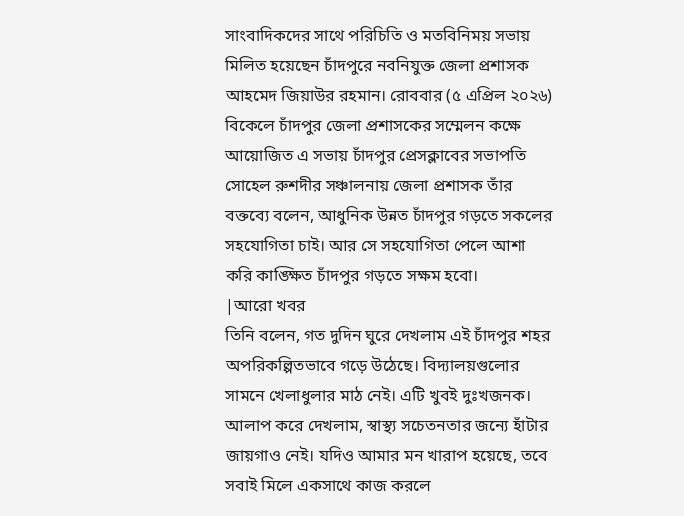সাংবাদিকদের সাথে পরিচিতি ও মতবিনিময় সভায় মিলিত হয়েছেন চাঁদপুরে নবনিযুক্ত জেলা প্রশাসক আহমেদ জিয়াউর রহমান। রোববার (৫ এপ্রিল ২০২৬) বিকেলে চাঁদপুর জেলা প্রশাসকের সম্মেলন কক্ষে আয়োজিত এ সভায় চাঁদপুর প্রেসক্লাবের সভাপতি সোহেল রুশদীর সঞ্চালনায় জেলা প্রশাসক তাঁর বক্তব্যে বলেন, আধুনিক উন্নত চাঁদপুর গড়তে সকলের সহযোগিতা চাই। আর সে সহযোগিতা পেলে আশা করি কাঙ্ক্ষিত চাঁদপুর গড়তে সক্ষম হবো।
|আরো খবর
তিনি বলেন, গত দুদিন ঘুরে দেখলাম এই চাঁদপুর শহর অপরিকল্পিতভাবে গড়ে উঠেছে। বিদ্যালয়গুলোর সামনে খেলাধুলার মাঠ নেই। এটি খুবই দুঃখজনক। আলাপ করে দেখলাম, স্বাস্থ্য সচেতনতার জন্যে হাঁটার জায়গাও নেই। যদিও আমার মন খারাপ হয়েছে, তবে সবাই মিলে একসাথে কাজ করলে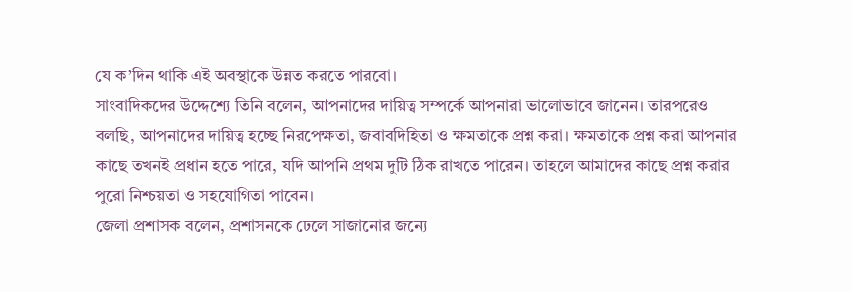যে ক’দিন থাকি এই অবস্থাকে উন্নত করতে পারবো।
সাংবাদিকদের উদ্দেশ্যে তিনি বলেন, আপনাদের দায়িত্ব সম্পর্কে আপনারা ভালোভাবে জানেন। তারপরেও বলছি, আপনাদের দায়িত্ব হচ্ছে নিরপেক্ষতা, জবাবদিহিতা ও ক্ষমতাকে প্রশ্ন করা। ক্ষমতাকে প্রশ্ন করা আপনার কাছে তখনই প্রধান হতে পারে, যদি আপনি প্রথম দুটি ঠিক রাখতে পারেন। তাহলে আমাদের কাছে প্রশ্ন করার পুরো নিশ্চয়তা ও সহযোগিতা পাবেন।
জেলা প্রশাসক বলেন, প্রশাসনকে ঢেলে সাজানোর জন্যে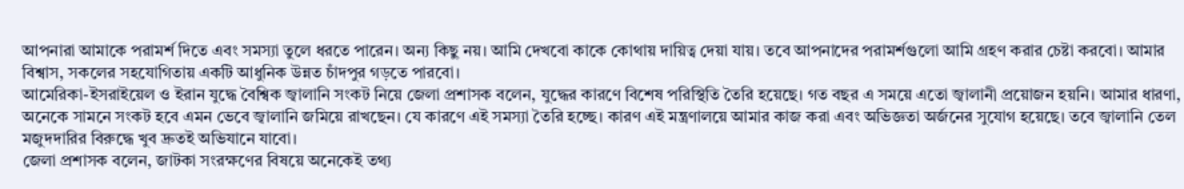আপনারা আমাকে পরামর্শ দিতে এবং সমস্যা তুলে ধরতে পারেন। অন্য কিছু নয়। আমি দেখবো কাকে কোথায় দায়িত্ব দেয়া যায়। তবে আপনাদের পরামর্শগুলো আমি গ্রহণ করার চেষ্টা করবো। আমার বিশ্বাস, সকলের সহযোগিতায় একটি আধুনিক উন্নত চাঁদপুর গড়তে পারবো।
আমেরিকা-ইসরাইয়েল ও ইরান যুদ্ধে বৈশ্বিক জ্বালানি সংকট নিয়ে জেলা প্রশাসক বলেন, যুদ্ধের কারণে বিশেষ পরিস্থিতি তৈরি হয়েছে। গত বছর এ সময়ে এতো জ্বালানী প্রয়োজন হয়নি। আমার ধারণা, অনেকে সামনে সংকট হবে এমন ভেবে জ্বালানি জমিয়ে রাখছেন। যে কারণে এই সমস্যা তৈরি হচ্ছে। কারণ এই মন্ত্রণালয়ে আমার কাজ করা এবং অভিজ্ঞতা অর্জনের সুযোগ হয়েছে। তবে জ্বালানি তেল মজুদদারির বিরুদ্ধে খুব দ্রুতই অভিযানে যাবো।
জেলা প্রশাসক বলেন, জাটকা সংরক্ষণের বিষয়ে অনেকেই তথ্য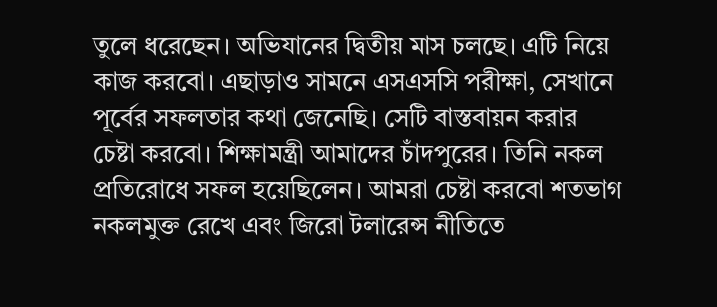তুলে ধরেছেন। অভিযানের দ্বিতীয় মাস চলছে। এটি নিয়ে কাজ করবো। এছাড়াও সামনে এসএসসি পরীক্ষা, সেখানে পূর্বের সফলতার কথা জেনেছি। সেটি বাস্তবায়ন করার চেষ্টা করবো। শিক্ষামন্ত্রী আমাদের চাঁদপুরের। তিনি নকল প্রতিরোধে সফল হয়েছিলেন। আমরা চেষ্টা করবো শতভাগ নকলমুক্ত রেখে এবং জিরো টলারেন্স নীতিতে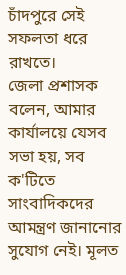চাঁদপুরে সেই সফলতা ধরে রাখতে।
জেলা প্রশাসক বলেন, আমার কার্যালয়ে যেসব সভা হয়, সব ক'টিতে সাংবাদিকদের আমন্ত্রণ জানানোর সুযোগ নেই। মূলত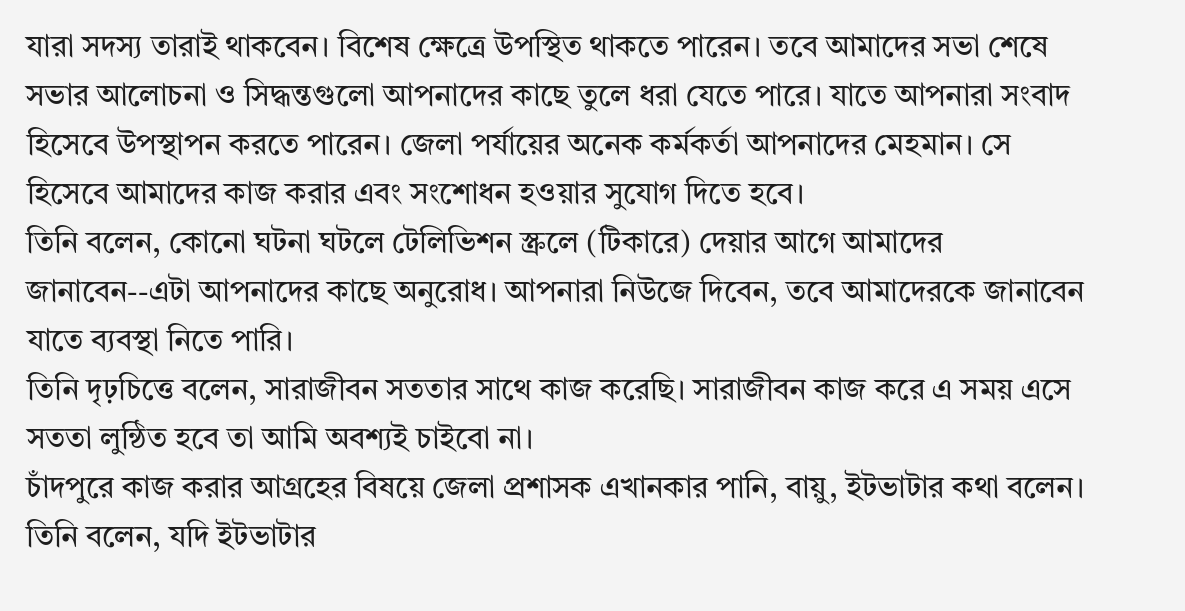যারা সদস্য তারাই থাকবেন। বিশেষ ক্ষেত্রে উপস্থিত থাকতে পারেন। তবে আমাদের সভা শেষে সভার আলোচনা ও সিদ্ধন্তগুলো আপনাদের কাছে তুলে ধরা যেতে পারে। যাতে আপনারা সংবাদ হিসেবে উপস্থাপন করতে পারেন। জেলা পর্যায়ের অনেক কর্মকর্তা আপনাদের মেহমান। সে হিসেবে আমাদের কাজ করার এবং সংশোধন হওয়ার সুযোগ দিতে হবে।
তিনি বলেন, কোনো ঘটনা ঘটলে টেলিভিশন স্ক্রলে (টিকারে) দেয়ার আগে আমাদের জানাবেন--এটা আপনাদের কাছে অনুরোধ। আপনারা নিউজে দিবেন, তবে আমাদেরকে জানাবেন যাতে ব্যবস্থা নিতে পারি।
তিনি দৃঢ়চিত্তে বলেন, সারাজীবন সততার সাথে কাজ করেছি। সারাজীবন কাজ করে এ সময় এসে সততা লুন্ঠিত হবে তা আমি অবশ্যই চাইবো না।
চাঁদপুরে কাজ করার আগ্রহের বিষয়ে জেলা প্রশাসক এখানকার পানি, বায়ু, ইটভাটার কথা বলেন। তিনি বলেন, যদি ইটভাটার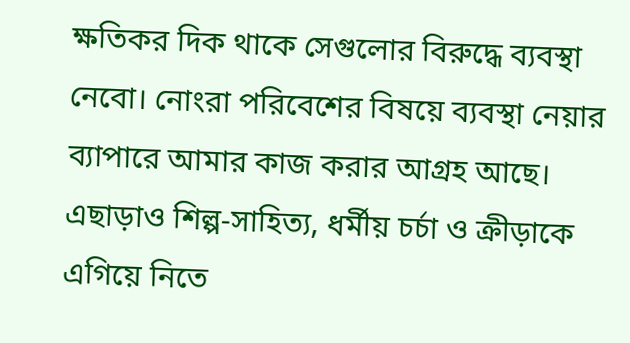ক্ষতিকর দিক থাকে সেগুলোর বিরুদ্ধে ব্যবস্থা নেবো। নোংরা পরিবেশের বিষয়ে ব্যবস্থা নেয়ার ব্যাপারে আমার কাজ করার আগ্রহ আছে। এছাড়াও শিল্প-সাহিত্য, ধর্মীয় চর্চা ও ক্রীড়াকে এগিয়ে নিতে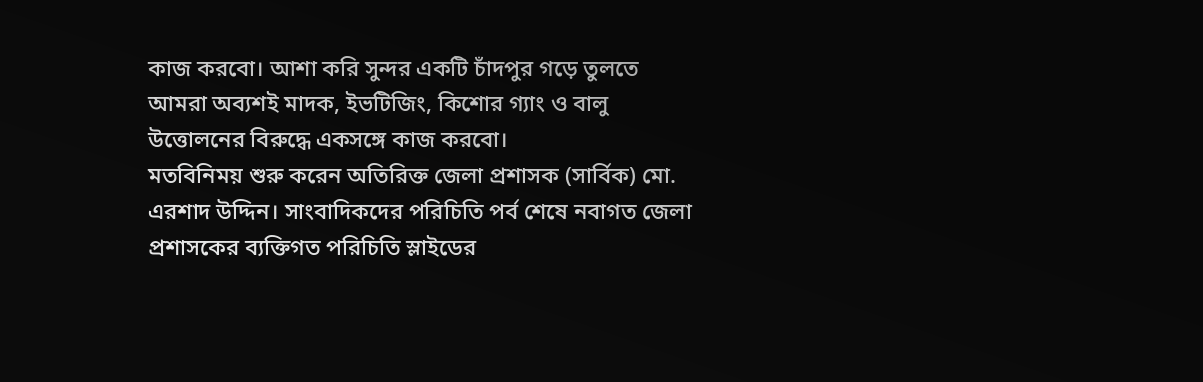কাজ করবো। আশা করি সুন্দর একটি চাঁদপুর গড়ে তুলতে আমরা অব্যশই মাদক, ইভটিজিং, কিশোর গ্যাং ও বালু উত্তোলনের বিরুদ্ধে একসঙ্গে কাজ করবো।
মতবিনিময় শুরু করেন অতিরিক্ত জেলা প্রশাসক (সার্বিক) মো. এরশাদ উদ্দিন। সাংবাদিকদের পরিচিতি পর্ব শেষে নবাগত জেলা প্রশাসকের ব্যক্তিগত পরিচিতি স্লাইডের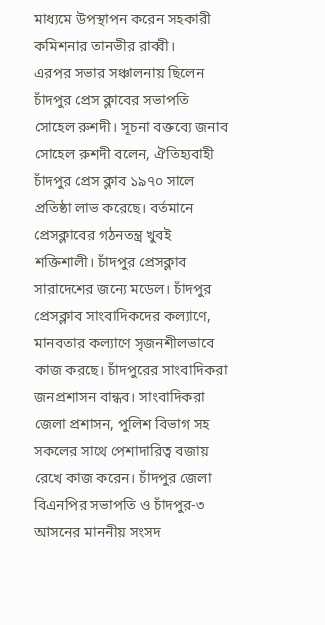মাধ্যমে উপস্থাপন করেন সহকারী কমিশনার তানভীর রাব্বী।
এরপর সভার সঞ্চালনায় ছিলেন চাঁদপুর প্রেস ক্লাবের সভাপতি সোহেল রুশদী। সূচনা বক্তব্যে জনাব সোহেল রুশদী বলেন, ঐতিহ্যবাহী চাঁদপুর প্রেস ক্লাব ১৯৭০ সালে প্রতিষ্ঠা লাভ করেছে। বর্তমানে প্রেসক্লাবের গঠনতন্ত্র খুবই শক্তিশালী। চাঁদপুর প্রেসক্লাব সারাদেশের জন্যে মডেল। চাঁদপুর প্রেসক্লাব সাংবাদিকদের কল্যাণে, মানবতার কল্যাণে সৃজনশীলভাবে কাজ করছে। চাঁদপুরের সাংবাদিকরা জনপ্রশাসন বান্ধব। সাংবাদিকরা জেলা প্রশাসন, পুলিশ বিভাগ সহ সকলের সাথে পেশাদারিত্ব বজায় রেখে কাজ করেন। চাঁদপুর জেলা বিএনপির সভাপতি ও চাঁদপুর-৩ আসনের মাননীয় সংসদ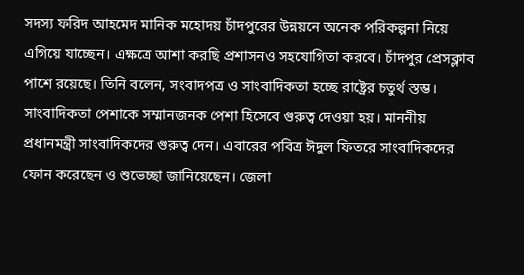সদস্য ফরিদ আহমেদ মানিক মহোদয় চাঁদপুরের উন্নয়নে অনেক পরিকল্পনা নিয়ে এগিয়ে যাচ্ছেন। এক্ষত্রে আশা করছি প্রশাসনও সহযোগিতা করবে। চাঁদপুর প্রেসক্লাব পাশে রয়েছে। তিনি বলেন, সংবাদপত্র ও সাংবাদিকতা হচ্ছে রাষ্ট্রের চতুর্থ স্তম্ভ। সাংবাদিকতা পেশাকে সম্মানজনক পেশা হিসেবে গুরুত্ব দেওয়া হয়। মাননীয় প্রধানমন্ত্রী সাংবাদিকদের গুরুত্ব দেন। এবারের পবিত্র ঈদুল ফিতরে সাংবাদিকদের ফোন করেছেন ও শুভেচ্ছা জানিয়েছেন। জেলা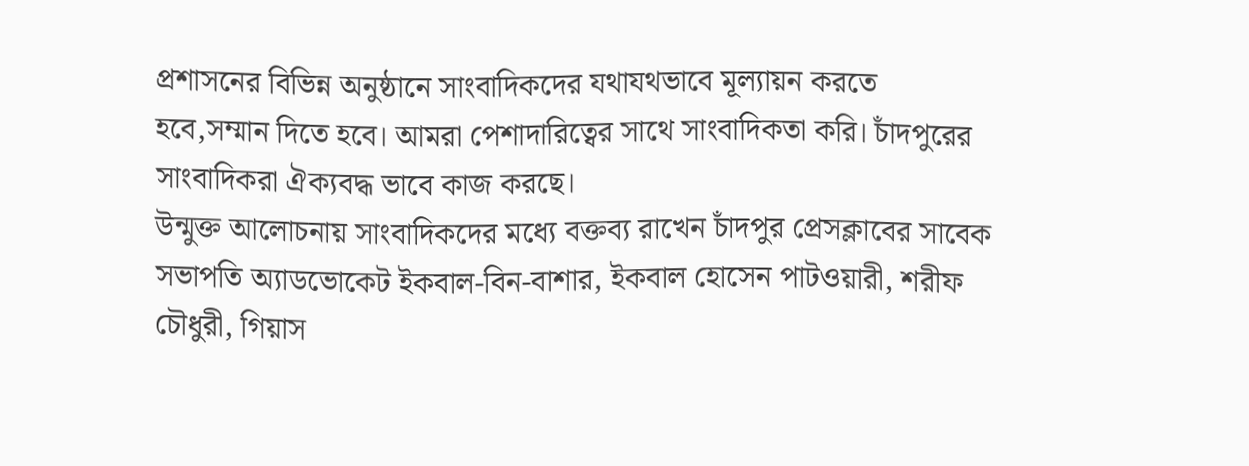প্রশাসনের বিভিন্ন অনুষ্ঠানে সাংবাদিকদের যথাযথভাবে মূল্যায়ন করতে হবে,সম্মান দিতে হবে। আমরা পেশাদারিত্বের সাথে সাংবাদিকতা করি। চাঁদপুরের সাংবাদিকরা ঐক্যবদ্ধ ভাবে কাজ করছে।
উন্মুক্ত আলোচনায় সাংবাদিকদের মধ্যে বক্তব্য রাখেন চাঁদপুর প্রেসক্লাবের সাবেক সভাপতি অ্যাডভোকেট ইকবাল-বিন-বাশার, ইকবাল হোসেন পাটওয়ারী, শরীফ চৌধুরী, গিয়াস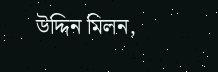উদ্দিন মিলন,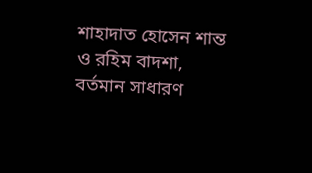শাহাদাত হোসেন শান্ত ও রহিম বাদশা, বর্তমান সাধারণ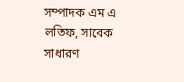সম্পাদক এম এ লতিফ, সাবেক সাধারণ